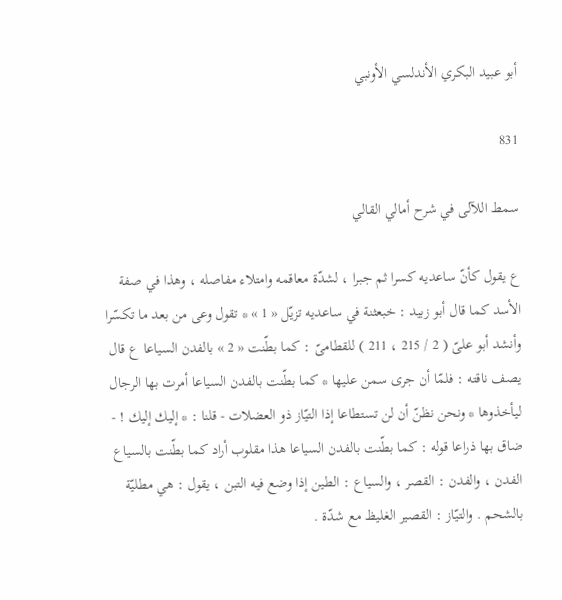أبو عبيد البكري الأندلسي الأونبي

831

سمط اللآلى في شرح أمالي القالي

ع يقول كأنّ ساعديه كسرا ثم جبرا ، لشدّة معاقمه وامتلاء مفاصله ، وهذا في صفة الأسد كما قال أبو زبيد : خبعثنة في ساعديه تزيّل « 1 » * تقول وعى من بعد ما تكسّرا وأنشد أبو علىّ ( 2 / 215 ، 211 ) للقطامىّ : كما بطّنت « 2 » بالفدن السياعا ع قال يصف ناقته : فلمّا أن جرى سمن عليها * كما بطّنت بالفدن السياعا أمرت بها الرجال ليأخذوها * ونحن نظنّ أن لن تستطاعا إذا التيّاز ذو العضلات - قلنا : * إليك إليك ! - ضاق بها ذراعا قوله : كما بطّنت بالفدن السياعا هذا مقلوب أراد كما بطّنت بالسياع الفدن ، والفدن : القصر ، والسياع : الطين إذا وضع فيه التبن ، يقول : هي مطليّة بالشحم . والتيّاز : القصير الغليظ مع شدّة .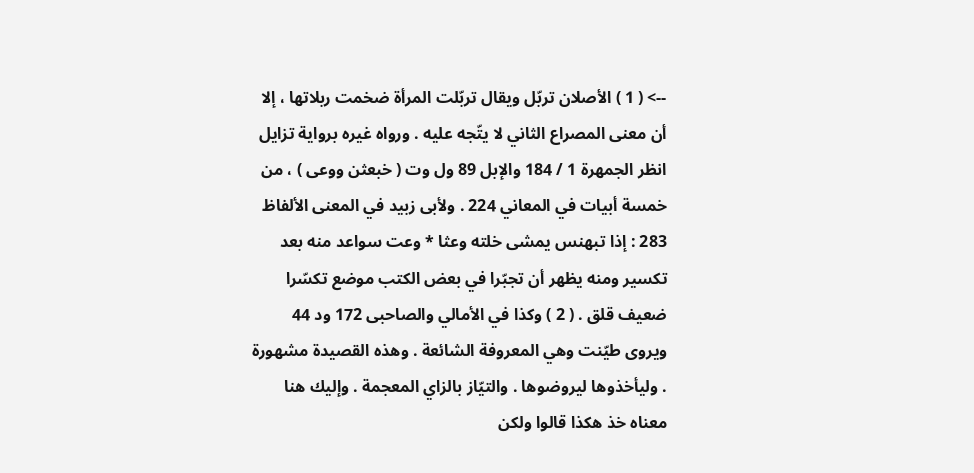--> ( 1 ) الأصلان تربّل ويقال تربّلت المرأة ضخمت ربلاتها ، إلا أن معنى المصراع الثاني لا يتّجه عليه . ورواه غيره برواية تزايل انظر الجمهرة 1 / 184 والإبل 89 ول وت ( خبعثن ووعى ) ، من خمسة أبيات في المعاني 224 . ولأبى زبيد في المعنى الألفاظ 283 : إذا تبهنس يمشى خلته وعثا * وعت سواعد منه بعد تكسير ومنه يظهر أن تجبّرا في بعض الكتب موضع تكسّرا ضعيف قلق . ( 2 ) وكذا في الأمالي والصاحبى 172 ود 44 ويروى طيّنت وهي المعروفة الشائعة . وهذه القصيدة مشهورة . وليأخذوها ليروضوها . والتيّاز بالزاي المعجمة . وإليك هنا معناه خذ هكذا قالوا ولكن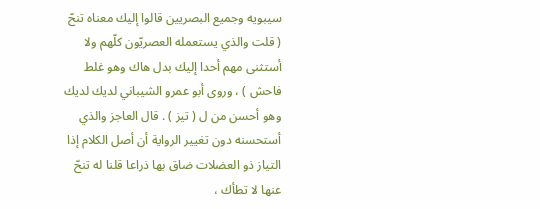سيبويه وجميع البصريين قالوا إليك معناه تنحّ ( قلت والذي يستعمله العصريّون كلّهم ولا أستثنى مهم أحدا إليك بدل هاك وهو غلط فاحش ) ، وروى أبو عمرو الشيباني لديك لديك وهو أحسن من ل ( تيز ) . قال العاجز والذي أستحسنه دون تغيير الرواية أن أصل الكلام إذا التياز ذو العضلات ضاق بها ذراعا قلنا له تنحّ عنها لا تطأك ،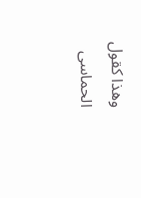وهذا كقول الحماسى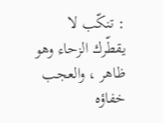: تنكّب لا يقطّرك الزحاء وهو ظاهر ، والعجب خفاؤه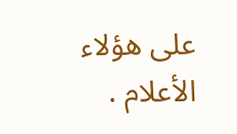على هؤلاء الأعلام .